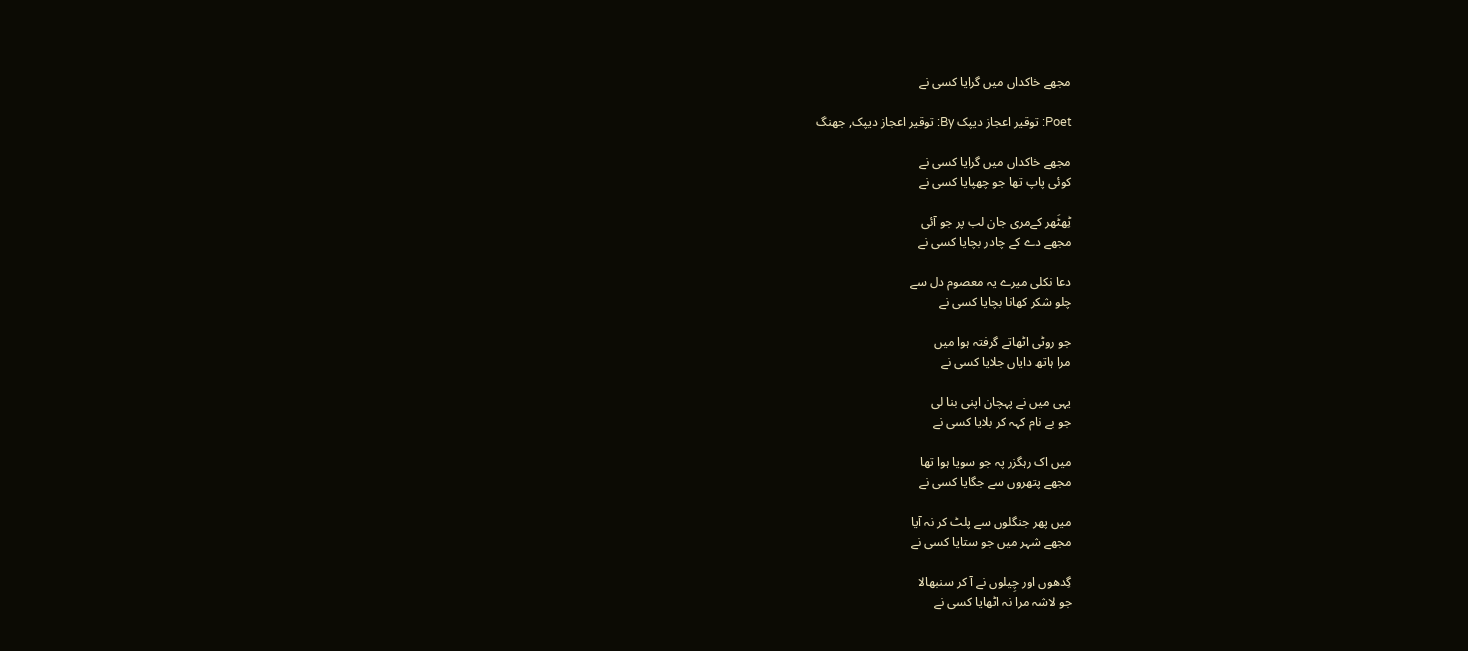مجھے خاکداں میں گرایا کسی نے

Poet: توقیر اعجاز دیپک By: توقیر اعجاز دیپک, جھنگ

مجھے خاکداں میں گرایا کسی نے
کوئی پاپ تھا جو چھپایا کسی نے

ٹِھٹَھر کےمری جان لب پر جو آئی
مجھے دے کے چادر بچایا کسی نے

دعا نکلی میرے یہ معصوم دل سے
چلو شکر کھانا بچایا کسی نے

جو روٹی اٹھاتے گرفتہ ہوا میں
مرا ہاتھ دایاں جلایا کسی نے

یہی میں نے پہچان اپنی بنا لی
جو بے نام کہہ کر بلایا کسی نے

میں اک رہگزر پہ جو سویا ہوا تھا
مجھے پتھروں سے جگایا کسی نے

میں پھر جنگلوں سے پلٹ کر نہ آیا
مجھے شہر میں جو ستایا کسی نے

گِدھوں اور چِیلوں نے آ کر سنبھالا
جو لاشہ مرا نہ اٹھایا کسی نے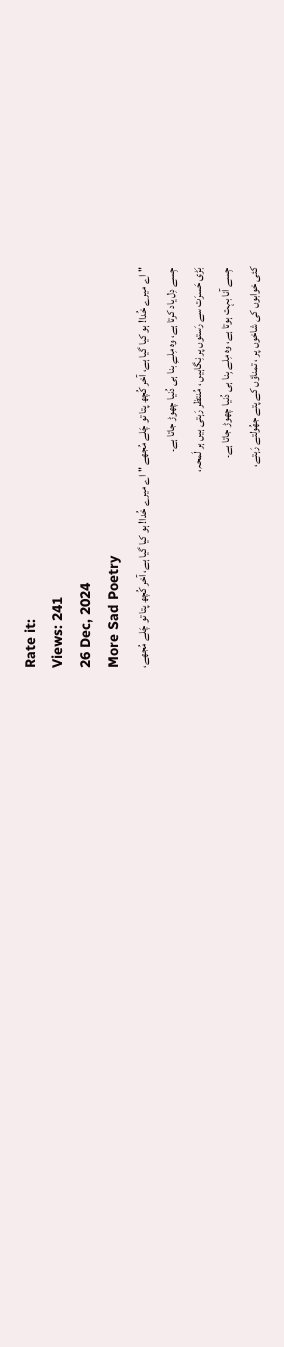Rate it:
Views: 241
26 Dec, 2024
More Sad Poetry
" اے میرے خُدا! ہو کیا گیا ہے، آخر کُچھ پتا تو چَلے مُجھے " اے میرے خُدا! ہو کیا گیا ہے، آخر کُچھ پتا تو چَلے مُجھے،
جِسے دِل یاد کرتا ہے، وہ مِلےِ بنا ہی دُنیا چھوڑ جاتا ہے۔
بَڑی حَسرَت سے رَستوں پر نِگاہیں ، مُنتظر رَہتی ہیں ہر لَمحہ،
جِسے آنا بہت ہوتا ہے، وہ مِلے بِنا ہی دُنیا چھوڑ جاتا ہے۔
کئی خوابوں کی شاخوں پر ، تمناؤں کے پتے جھُولتے رَہتے،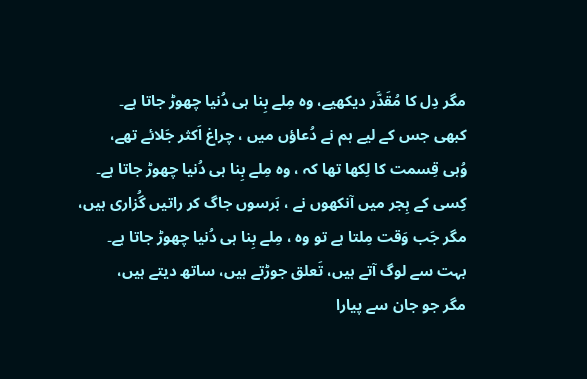مگر دِل کا مُقَدَّر دیکھیے، وہ مِلے بِنا ہی دُنیا چھوڑ جاتا ہے۔
کبھی جس کے لیے ہم نے دُعاؤں میں ، چراغ اَکثر جَلائے تھے،
وُہی قِسمت کا لِکھا تھا کہ ، وہ مِلے بِنا ہی دُنیا چھوڑ جاتا ہے۔
کِسی کے ہِجر میں آنکھوں نے ، بَرسوں جاگ کر راتیں گُزاری ہیں،
مگر جَب وَقت مِلتا ہے تو وہ ، مِلے بِنا ہی دُنیا چھوڑ جاتا ہے۔
بہت سے لوگ آتے ہیں، تَعلق جوڑتے ہیں، ساتھ دیتے ہیں،
مگر جو جان سے پیارا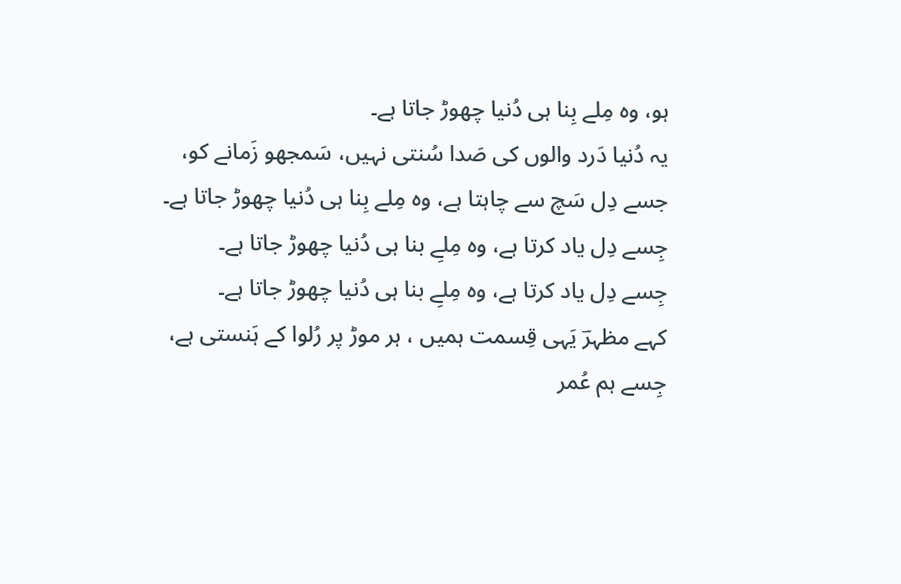ہو، وہ مِلے بِنا ہی دُنیا چھوڑ جاتا ہے۔
یہ دُنیا دَرد والوں کی صَدا سُنتی نہیں، سَمجھو زَمانے کو،
جسے دِل سَچ سے چاہتا ہے، وہ مِلے بِنا ہی دُنیا چھوڑ جاتا ہے۔
جِسے دِل یاد کرتا ہے، وہ مِلےِ بنا ہی دُنیا چھوڑ جاتا ہے۔
جِسے دِل یاد کرتا ہے، وہ مِلےِ بنا ہی دُنیا چھوڑ جاتا ہے۔
کہے مظہرؔ یَہی قِسمت ہمیں ، ہر موڑ پر رُلوا کے ہَنستی ہے،
جِسے ہم عُمر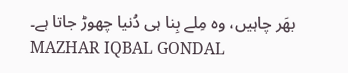بھَر چاہیں، وہ مِلے بِنا ہی دُنیا چھوڑ جاتا ہے۔
MAZHAR IQBAL GONDAL